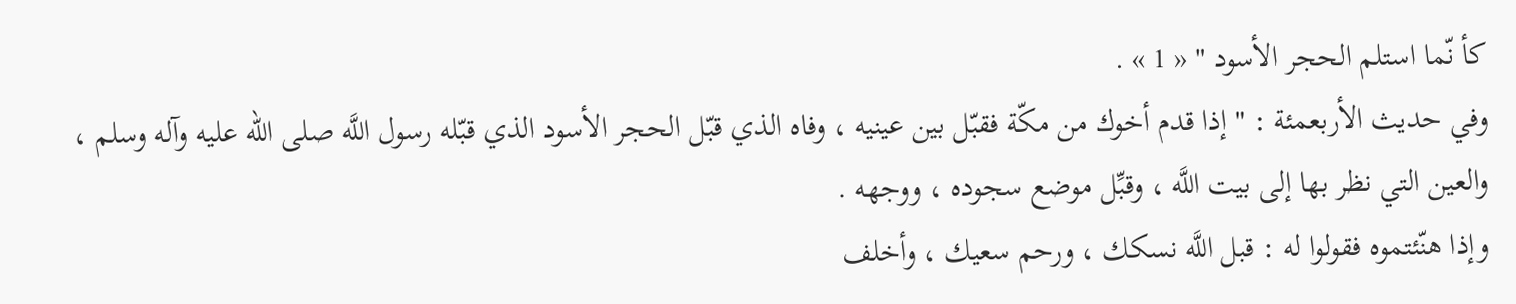كأ نّما استلم الحجر الأسود " « 1 » .
وفي حديث الأربعمئة : " إذا قدم أخوك من مكّة فقبّل بين عينيه ، وفاه الذي قبّل الحجر الأسود الذي قبّله رسول اللَّه صلى الله عليه وآله وسلم ، والعين التي نظر بها إلى بيت اللَّه ، وقبِّل موضع سجوده ، ووجهه .
وإذا هنّئتموه فقولوا له : قبل اللَّه نسكك ، ورحم سعيك ، وأخلف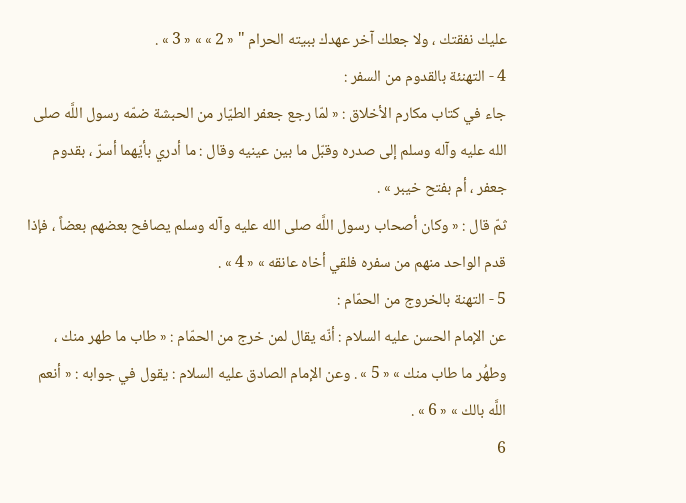عليك نفقتك ، ولا جعلك آخر عهدك ببيته الحرام " « 2 » » « 3 » .
4 - التهنئة بالقدوم من السفر :
جاء في كتاب مكارم الأخلاق : « لمّا رجع جعفر الطيّار من الحبشة ضمّه رسول اللَّه صلى الله عليه وآله وسلم إلى صدره وقبّل ما بين عينيه وقال : ما أدري بأيّهما أسرّ ، بقدوم جعفر ، أم بفتح خيبر » .
ثمّ قال : « وكان أصحاب رسول اللَّه صلى الله عليه وآله وسلم يصافح بعضهم بعضاً ، فإذا قدم الواحد منهم من سفره فلقي أخاه عانقه » « 4 » .
5 - التهنة بالخروج من الحمّام :
عن الإمام الحسن عليه السلام : أنّه يقال لمن خرج من الحمّام : « طاب ما طهر منك ، وطهُر ما طاب منك » « 5 » . وعن الإمام الصادق عليه السلام : يقول في جوابه : « أنعم اللَّه بالك » « 6 » .
6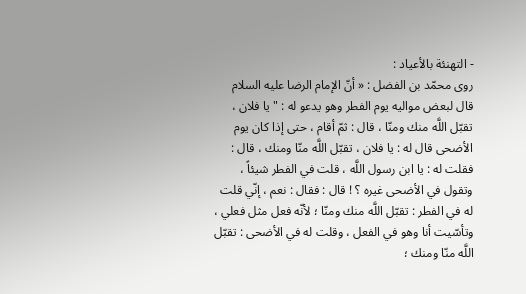- التهنئة بالأعياد :
روى محمّد بن الفضل : « أنّ الإمام الرضا عليه السلام قال لبعض مواليه يوم الفطر وهو يدعو له : " يا فلان ، تقبّل اللَّه منك ومنّا ، قال : ثمّ أقام ، حتى إذا كان يوم الأضحى قال له : يا فلان ، تقبّل اللَّه منّا ومنك ، قال :
فقلت له : يا ابن رسول اللَّه ، قلت في الفطر شيئاً ، وتقول في الأضحى غيره ؟ ! قال : فقال : نعم ، إنّي قلت له في الفطر : تقبّل اللَّه منك ومنّا ؛ لأنّه فعل مثل فعلي ، وتأسّيت أنا وهو في الفعل ، وقلت له في الأضحى : تقبّل اللَّه منّا ومنك ؛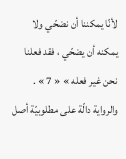لأنّا يمكننا أن نضحّي ولا يمكنه أن يضحّي ، فقد فعلنا نحن غير فعله » « 7 » .
والرواية دالّة على مطلوبيّة أصل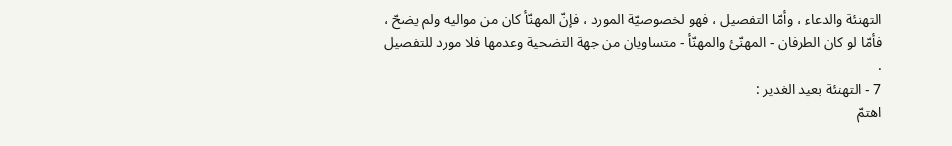التهنئة والدعاء ، وأمّا التفصيل ، فهو لخصوصيّة المورد ، فإنّ المهنّأ كان من مواليه ولم يضحّ ، فأمّا لو كان الطرفان - المهنّئ والمهنّأ - متساويان من جهة التضحية وعدمها فلا مورد للتفصيل .
7 - التهنئة بعيد الغدير :
اهتمّ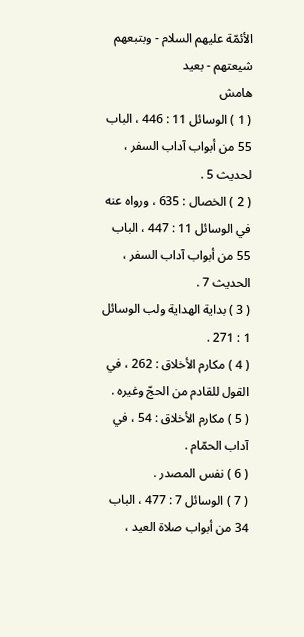الأئمّة عليهم السلام - وبتبعهم شيعتهم - بعيد
هامش
( 1 ) الوسائل 11 : 446 ، الباب 55 من أبواب آداب السفر ، لحديث 5 .
( 2 ) الخصال : 635 ، ورواه عنه في الوسائل 11 : 447 ، الباب 55 من أبواب آداب السفر ، الحديث 7 .
( 3 ) بداية الهداية ولب الوسائل 1 : 271 .
( 4 ) مكارم الأخلاق : 262 ، في القول للقادم من الحجّ وغيره .
( 5 ) مكارم الأخلاق : 54 ، في آداب الحمّام .
( 6 ) نفس المصدر .
( 7 ) الوسائل 7 : 477 ، الباب 34 من أبواب صلاة العيد ،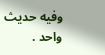وفيه حديث واحد .